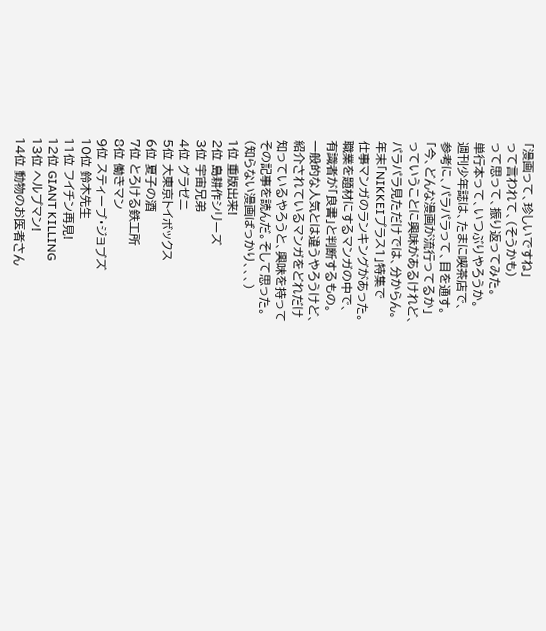「漫画って、珍しいですね」
って言われて、(そうかも)
って思って、振り返ってみた。
単行本って、いつぶりやろうか。
週刊少年誌は、たまに喫茶店で、
参考に、パラパラって、目を通す。
「今、どんな漫画が流行ってるか」
っていうことに興味があるけれど、
パラパラ見ただけでは、分からん。
年末「NIKKEIプラス1」特集で
仕事マンガのランキングがあった。
職業を題材にするマンガの中で、
有識者が「良書」と判断するもの。
一般的な人気とは違うやろうけど、
紹介されているマンガをどれだけ
知っているやろうと、興味を持って
その記事を読んだ。そして思った。
(知らない漫画ばっかり、、、)
1位 重版出来!
2位 島耕作シリーズ
3位 宇宙兄弟
4位 グラゼニ
5位 大東京トイボックス
6位 夏子の酒
7位 とろける鉄工所
8位 働きマン
9位 スティーブ・ジョブズ
10位 鈴木先生
11位 フイチン再見!
12位 GIANT KILLING
13位 ヘルプマン!
14位 動物のお医者さん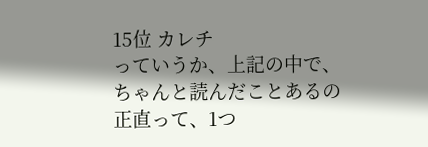15位 カレチ
っていうか、上記の中で、
ちゃんと読んだことあるの
正直って、1つ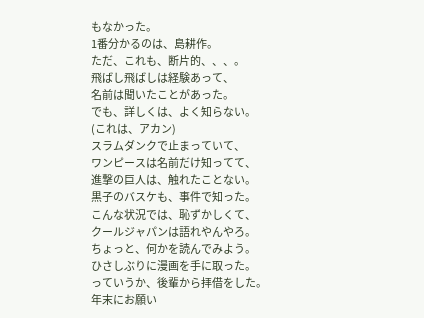もなかった。
1番分かるのは、島耕作。
ただ、これも、断片的、、、。
飛ばし飛ばしは経験あって、
名前は聞いたことがあった。
でも、詳しくは、よく知らない。
(これは、アカン)
スラムダンクで止まっていて、
ワンピースは名前だけ知ってて、
進撃の巨人は、触れたことない。
黒子のバスケも、事件で知った。
こんな状況では、恥ずかしくて、
クールジャパンは語れやんやろ。
ちょっと、何かを読んでみよう。
ひさしぶりに漫画を手に取った。
っていうか、後輩から拝借をした。
年末にお願い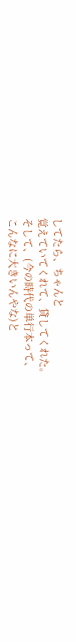してたら、ちゃんと
覚えていてくれて、貸してくれた。
そして、(今の時代の単行本って、
こんなに大きいんやな)と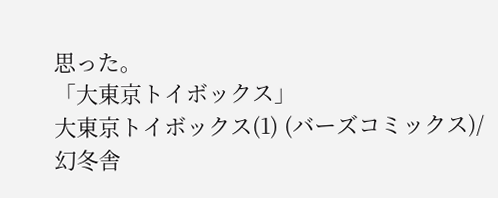思った。
「大東京トイボックス」
大東京トイボックス(1) (バーズコミックス)/幻冬舎